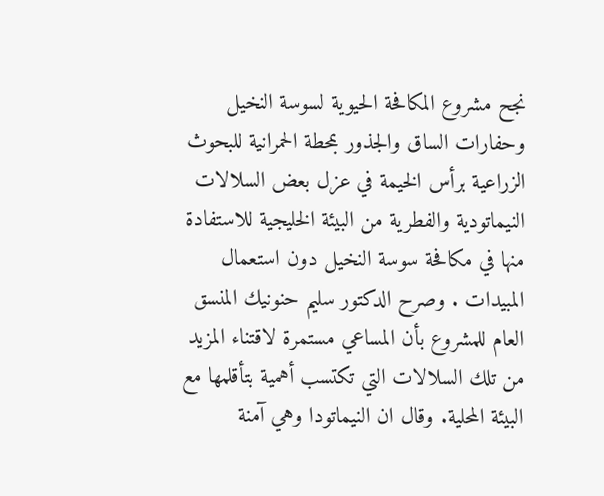نجح مشروع المكافحة الحيوية لسوسة النخيل وحفارات الساق والجذور بمحطة الحمرانية للبحوث الزراعية برأس الخيمة في عزل بعض السلالات النيماتودية والفطرية من البيئة الخليجية للاستفادة منها في مكافحة سوسة النخيل دون استعمال المبيدات . وصرح الدكتور سليم حنونيك المنسق العام للمشروع بأن المساعي مستمرة لاقتناء المزيد من تلك السلالات التي تكتسب أهمية بتأقلمها مع البيئة المحلية. وقال ان النيماتودا وهي آمنة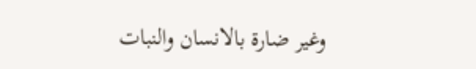وغير ضارة بالانسان والنبات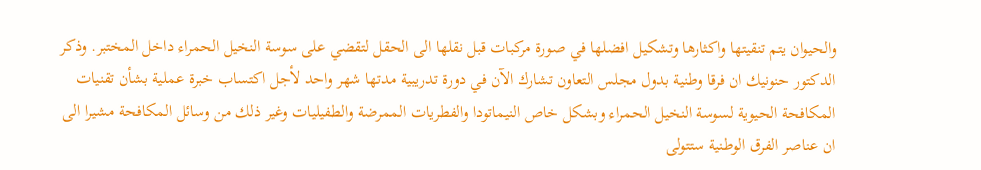والحيوان يتم تنقيتها واكثارها وتشكيل افضلها في صورة مركبات قبل نقلها الى الحقل لتقضي على سوسة النخيل الحمراء داخل المختبر. وذكر الدكتور حنونيك ان فرقا وطنية بدول مجلس التعاون تشارك الآن في دورة تدريبية مدتها شهر واحد لأجل اكتساب خبرة عملية بشأن تقنيات المكافحة الحيوية لسوسة النخيل الحمراء وبشكل خاص النيماتودا والفطريات الممرضة والطفيليات وغير ذلك من وسائل المكافحة مشيرا الى ان عناصر الفرق الوطنية ستتولى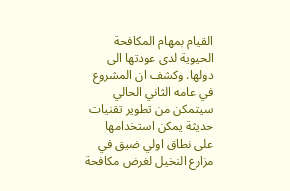القيام بمهام المكافحة الحيوية لدى عودتها الى دولها. وكشف ان المشروع في عامه الثاني الحالي سيتمكن من تطوير تقنيات حديثة يمكن استخدامها على نطاق اولي ضيق في مزارع النخيل لغرض مكافحة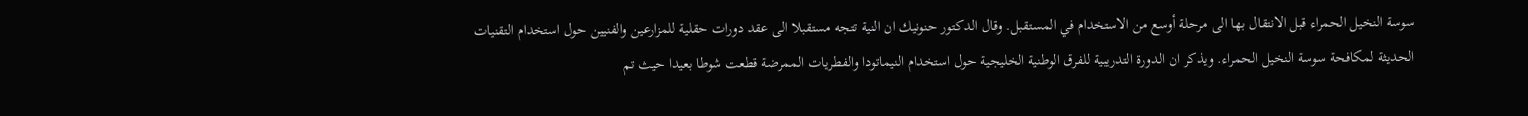سوسة النخيل الحمراء قبل الانتقال بها الى مرحلة أوسع من الاستخدام في المستقبل. وقال الدكتور حنونيك ان النية تتجه مستقبلا الى عقد دورات حقلية للمزارعين والفنيين حول استخدام التقنيات الحديثة لمكافحة سوسة النخيل الحمراء. ويذكر ان الدورة التدريبية للفرق الوطنية الخليجية حول استخدام النيماتودا والفطريات الممرضة قطعت شوطا بعيدا حيث تم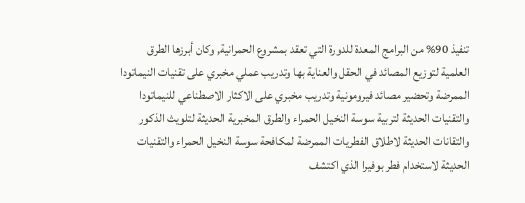تنفيذ 90% من البرامج المعدة للدورة التي تعقد بمشروع الحمرانية, وكان أبرزها الطرق العلمية لتوزيع المصائد في الحقل والعناية بها وتدريب عملي مخبري على تقنيات النيماتودا الممرضة وتحضير مصائد فيرومونية وتدريب مخبري على الاكثار الاصطناعي للنيماتودا والتقنيات الحديثة لتربية سوسة النخيل الحمراء والطرق المخبرية الحديثة لتلويث الذكور والتقانات الحديثة لاطلاق الفطريات الممرضة لمكافحة سوسة النخيل الحمراء والتقنيات الحديثة لاستخدام فطر بوفيرا الذي اكتشف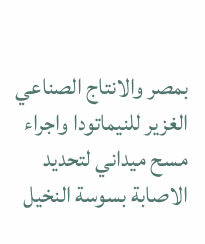بمصر والانتاج الصناعي الغزير للنيماتودا واجراء مسح ميداني لتحديد الاصابة بسوسة النخيل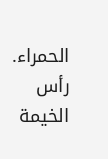الحمراء. رأس الخيمة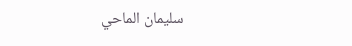سليمان الماحي